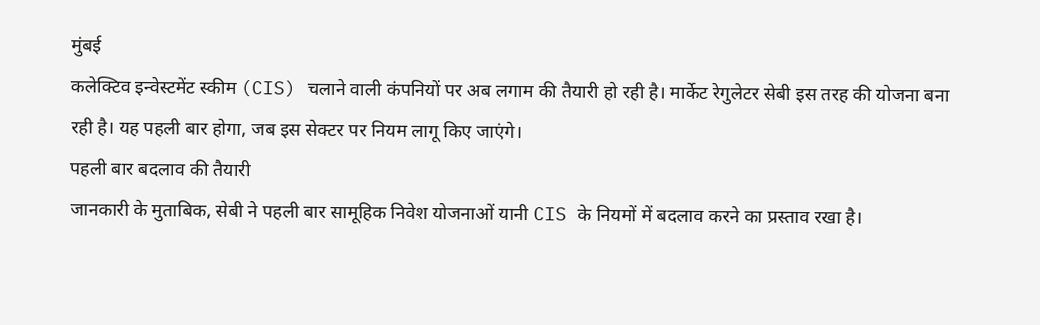मुंबई
कलेक्टिव इन्वेस्टमेंट स्कीम (CIS) चलाने वाली कंपनियों पर अब लगाम की तैयारी हो रही है। मार्केट रेगुलेटर सेबी इस तरह की योजना बना रही है। यह पहली बार होगा, जब इस सेक्टर पर नियम लागू किए जाएंगे।
पहली बार बदलाव की तैयारी
जानकारी के मुताबिक, सेबी ने पहली बार सामूहिक निवेश योजनाओं यानी CIS के नियमों में बदलाव करने का प्रस्ताव रखा है।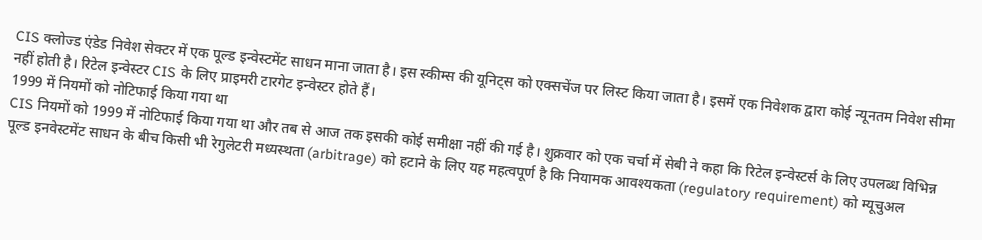CIS क्लोज्ड एंडेड निवेश सेक्टर में एक पूल्ड इन्वेस्टमेंट साधन माना जाता है। इस स्कीम्स की यूनिट्स को एक्सचेंज पर लिस्ट किया जाता है। इसमें एक निवेशक द्वारा कोई न्यूनतम निवेश सीमा नहीं होती है। रिटेल इन्वेस्टर CIS के लिए प्राइमरी टारगेट इन्वेस्टर होते हैं।
1999 में नियमों को नोटिफाई किया गया था
CIS नियमों को 1999 में नोटिफाई किया गया था और तब से आज तक इसकी कोई समीक्षा नहीं की गई है। शुक्रवार को एक चर्चा में सेबी ने कहा कि रिटेल इन्वेस्टर्स के लिए उपलब्ध विभिन्न पूल्ड इनवेस्टमेंट साधन के बीच किसी भी रेगुलेटरी मध्यस्थता (arbitrage) को हटाने के लिए यह महत्वपूर्ण है कि नियामक आवश्यकता (regulatory requirement) को म्यूचुअल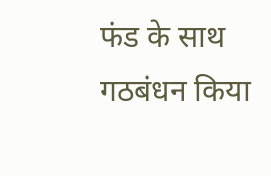फंड के साथ गठबंधन किया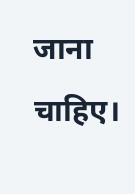जाना चाहिए।